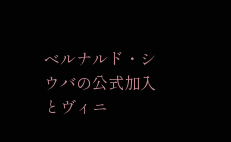ベルナルド・シウバの公式加入とヴィニ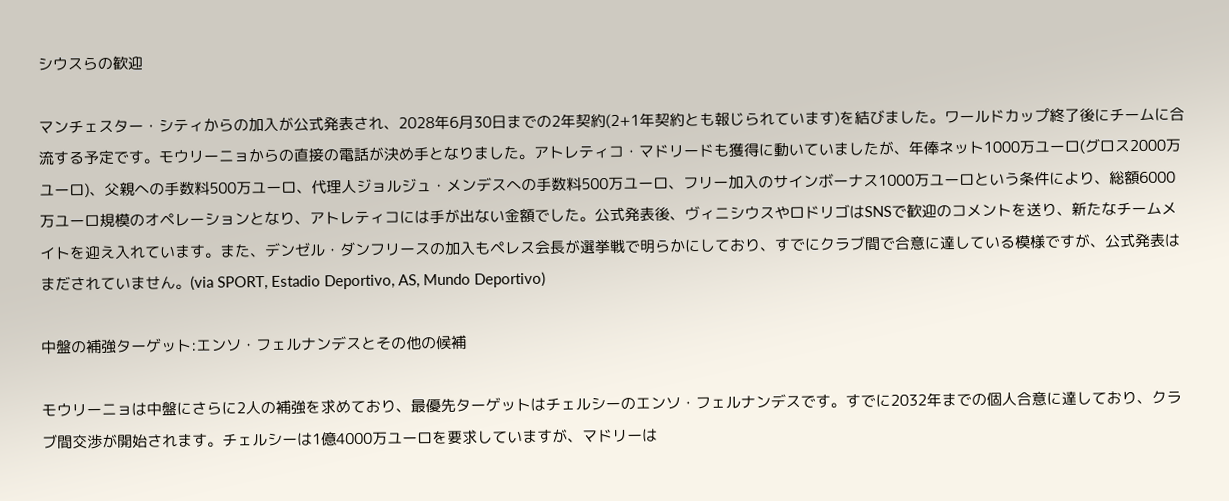シウスらの歓迎

マンチェスター・シティからの加入が公式発表され、2028年6月30日までの2年契約(2+1年契約とも報じられています)を結びました。ワールドカップ終了後にチームに合流する予定です。モウリーニョからの直接の電話が決め手となりました。アトレティコ・マドリードも獲得に動いていましたが、年俸ネット1000万ユーロ(グロス2000万ユーロ)、父親への手数料500万ユーロ、代理人ジョルジュ・メンデスへの手数料500万ユーロ、フリー加入のサインボーナス1000万ユーロという条件により、総額6000万ユーロ規模のオペレーションとなり、アトレティコには手が出ない金額でした。公式発表後、ヴィニシウスやロドリゴはSNSで歓迎のコメントを送り、新たなチームメイトを迎え入れています。また、デンゼル・ダンフリースの加入もペレス会長が選挙戦で明らかにしており、すでにクラブ間で合意に達している模様ですが、公式発表はまだされていません。(via SPORT, Estadio Deportivo, AS, Mundo Deportivo)

中盤の補強ターゲット:エンソ・フェルナンデスとその他の候補

モウリーニョは中盤にさらに2人の補強を求めており、最優先ターゲットはチェルシーのエンソ・フェルナンデスです。すでに2032年までの個人合意に達しており、クラブ間交渉が開始されます。チェルシーは1億4000万ユーロを要求していますが、マドリーは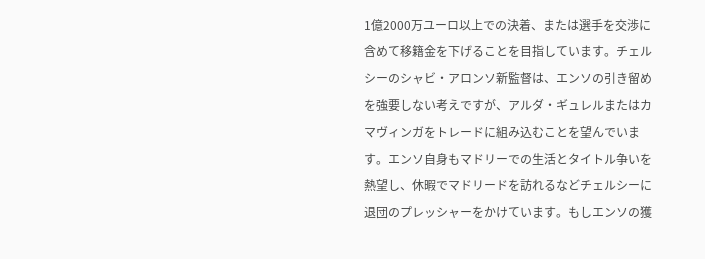1億2000万ユーロ以上での決着、または選手を交渉に含めて移籍金を下げることを目指しています。チェルシーのシャビ・アロンソ新監督は、エンソの引き留めを強要しない考えですが、アルダ・ギュレルまたはカマヴィンガをトレードに組み込むことを望んでいます。エンソ自身もマドリーでの生活とタイトル争いを熱望し、休暇でマドリードを訪れるなどチェルシーに退団のプレッシャーをかけています。もしエンソの獲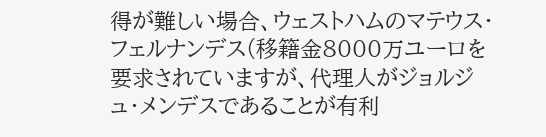得が難しい場合、ウェストハムのマテウス・フェルナンデス(移籍金8000万ユーロを要求されていますが、代理人がジョルジュ・メンデスであることが有利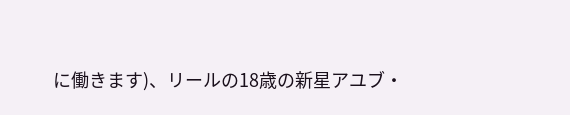に働きます)、リールの18歳の新星アユブ・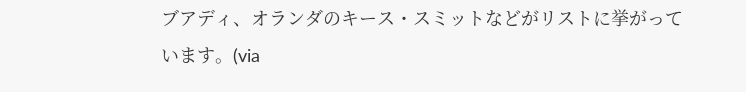ブアディ、オランダのキース・スミットなどがリストに挙がっています。(via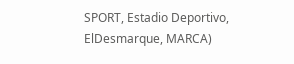SPORT, Estadio Deportivo, ElDesmarque, MARCA)